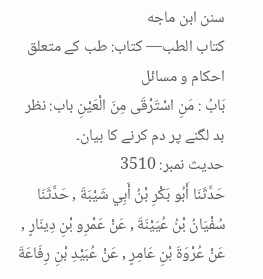سنن ابن ماجه
كتاب الطب— کتاب: طب کے متعلق احکام و مسائل
بَابُ : مَنِ اسْتَرْقَى مِنَ الْعَيْنِ باب: نظر بد لگنے پر دم کرنے کا بیان۔
حدیث نمبر: 3510
حَدَّثَنَا أَبُو بَكْرِ بْنُ أَبِي شَيْبَةَ , حَدَّثَنَا سُفْيَانُ بْنُ عُيَيْنَةَ , عَنْ عَمْرِو بْنِ دِينَارٍ , عَنْ عُرْوَةَ بْنِ عَامِرٍ , عَنْ عُبَيْدِ بْنِ رِفَاعَةَ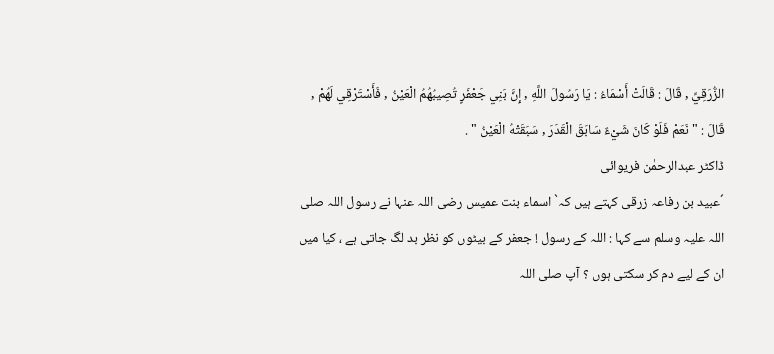الزُّرَقِيِّ , قَالَ : قَالَتْ أَسْمَاءُ : يَا رَسُولَ اللَّهِ , إِنَّ بَنِي جَعْفَرٍ تُصِيبُهُمُ الْعَيْنُ , فَأَسْتَرْقِي لَهُمْ , قَالَ : " نَعَمْ فَلَوْ كَانَ شَيْءٌ سَابَقَ الْقَدَرَ , سَبَقَتْهُ الْعَيْنُ " .
ڈاکٹر عبدالرحمٰن فریوائی
´عبید بن رفاعہ زرقی کہتے ہیں کہ` اسماء بنت عمیس رضی اللہ عنہا نے رسول اللہ صلی اللہ علیہ وسلم سے کہا : اللہ کے رسول ! جعفر کے بیٹوں کو نظر بد لگ جاتی ہے ، کیا میں ان کے لیے دم کر سکتی ہوں ؟ آپ صلی اللہ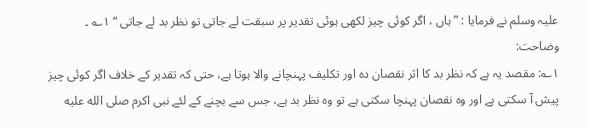علیہ وسلم نے فرمایا : ” ہاں ، اگر کوئی چیز لکھی ہوئی تقدیر پر سبقت لے جاتی تو نظر بد لے جاتی “ ۱؎ ۔
وضاحت:
۱؎: مقصد یہ ہے کہ نظر بد کا اثر نقصان دہ اور تکلیف پہنچانے والا ہوتا ہے، حتی کہ تقدیر کے خلاف اگر کوئی چیز پیش آ سکتی ہے اور وہ نقصان پہنچا سکتی ہے تو وہ نظر بد ہے، جس سے بچنے کے لئے نبی اکرم صلى الله عليه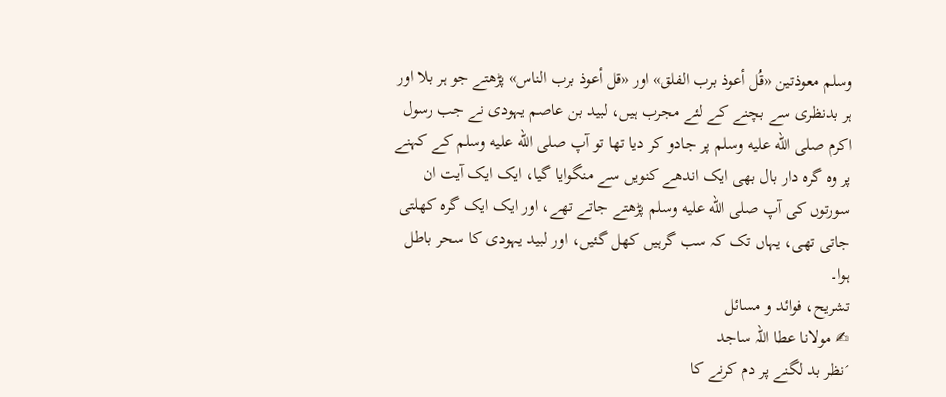وسلم معوذتین «قُل أعوذ برب الفلق» اور «قل أعوذ برب الناس» پڑھتے جو ہر بلا اور ہر بدنظری سے بچنے کے لئے مجرب ہیں، لبید بن عاصم یہودی نے جب رسول اکرم صلى الله عليه وسلم پر جادو کر دیا تھا تو آپ صلى الله عليه وسلم کے کہنے پر وہ گرہ دار بال بھی ایک اندھے کنویں سے منگوایا گیا، ایک ایک آیت ان سورتوں کی آپ صلى الله عليه وسلم پڑھتے جاتے تھے، اور ایک ایک گرہ کھلتی جاتی تھی، یہاں تک کہ سب گرہیں کھل گئیں، اور لبید یہودی کا سحر باطل ہوا۔
تشریح، فوائد و مسائل
✍ مولانا عطا اللہ ساجد
´نظر بد لگنے پر دم کرنے کا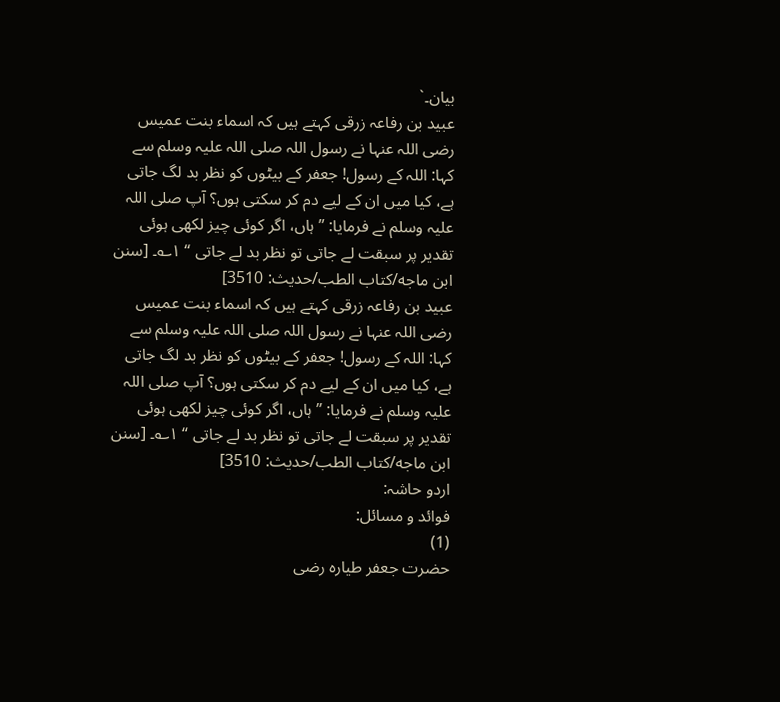بیان۔`
عبید بن رفاعہ زرقی کہتے ہیں کہ اسماء بنت عمیس رضی اللہ عنہا نے رسول اللہ صلی اللہ علیہ وسلم سے کہا: اللہ کے رسول! جعفر کے بیٹوں کو نظر بد لگ جاتی ہے، کیا میں ان کے لیے دم کر سکتی ہوں؟ آپ صلی اللہ علیہ وسلم نے فرمایا: ” ہاں، اگر کوئی چیز لکھی ہوئی تقدیر پر سبقت لے جاتی تو نظر بد لے جاتی “ ۱؎۔ [سنن ابن ماجه/كتاب الطب/حدیث: 3510]
عبید بن رفاعہ زرقی کہتے ہیں کہ اسماء بنت عمیس رضی اللہ عنہا نے رسول اللہ صلی اللہ علیہ وسلم سے کہا: اللہ کے رسول! جعفر کے بیٹوں کو نظر بد لگ جاتی ہے، کیا میں ان کے لیے دم کر سکتی ہوں؟ آپ صلی اللہ علیہ وسلم نے فرمایا: ” ہاں، اگر کوئی چیز لکھی ہوئی تقدیر پر سبقت لے جاتی تو نظر بد لے جاتی “ ۱؎۔ [سنن ابن ماجه/كتاب الطب/حدیث: 3510]
اردو حاشہ:
فوائد و مسائل:
(1)
حضرت جعفر طیارہ رضی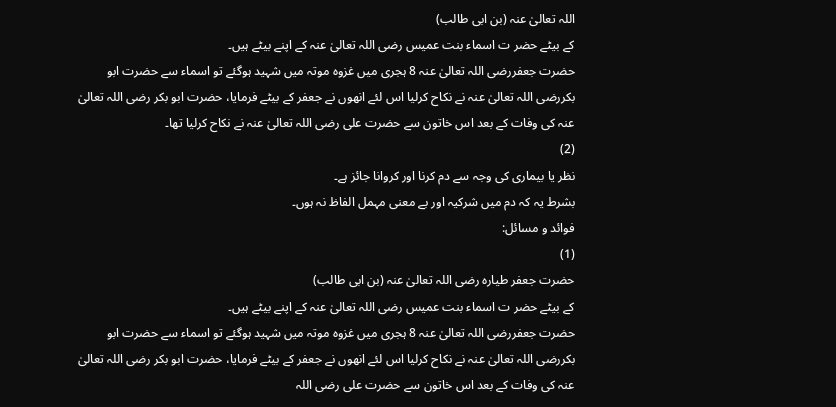اللہ تعالیٰ عنہ (بن ابی طالب)
کے بیٹے حضر ت اسماء بنت عمیس رضی اللہ تعالیٰ عنہ کے اپنے بیٹے ہیں۔
حضرت جعفررضی اللہ تعالیٰ عنہ 8 ہجری میں غزوہ موتہ میں شہید ہوگئے تو اسماء سے حضرت ابو بکررضی اللہ تعالیٰ عنہ نے نکاح کرلیا اس لئے انھوں نے جعفر کے بیٹے فرمایا، حضرت ابو بکر رضی اللہ تعالیٰ عنہ کی وفات کے بعد اس خاتون سے حضرت علی رضی اللہ تعالیٰ عنہ نے نکاح کرلیا تھا۔
(2)
نظر یا بیماری کی وجہ سے دم کرنا اور کروانا جائز ہے۔
بشرط یہ کہ دم میں شرکیہ اور بے معنی مہمل الفاظ نہ ہوں۔
فوائد و مسائل:
(1)
حضرت جعفر طیارہ رضی اللہ تعالیٰ عنہ (بن ابی طالب)
کے بیٹے حضر ت اسماء بنت عمیس رضی اللہ تعالیٰ عنہ کے اپنے بیٹے ہیں۔
حضرت جعفررضی اللہ تعالیٰ عنہ 8 ہجری میں غزوہ موتہ میں شہید ہوگئے تو اسماء سے حضرت ابو بکررضی اللہ تعالیٰ عنہ نے نکاح کرلیا اس لئے انھوں نے جعفر کے بیٹے فرمایا، حضرت ابو بکر رضی اللہ تعالیٰ عنہ کی وفات کے بعد اس خاتون سے حضرت علی رضی اللہ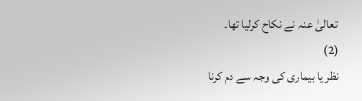تعالیٰ عنہ نے نکاح کرلیا تھا۔
(2)
نظر یا بیماری کی وجہ سے دم کرنا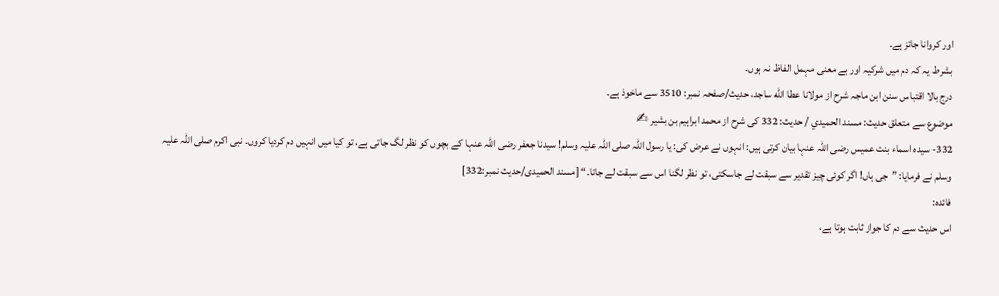اور کروانا جائز ہے۔
بشرط یہ کہ دم میں شرکیہ اور بے معنی مہمل الفاظ نہ ہوں۔
درج بالا اقتباس سنن ابن ماجہ شرح از مولانا عطا الله ساجد، حدیث/صفحہ نمبر: 3510 سے ماخوذ ہے۔
موضوع سے متعلق حدیث: مسند الحميدي / حدیث: 332 کی شرح از محمد ابراہیم بن بشیر ✍
332- سیدہ اسماء بنت عمیس رضی اللہ عنہا بیان کرتی ہیں: انہوں نے عرض کی: یا رسول اللہ صلی اللہ علیہ وسلم! سیدنا جعفر رضی اللہ عنہا کے بچوں کو نظر لگ جاتی ہے، تو کیا میں انہیں دم کردیا کروں۔ نبی اکرم صلی اللہ علیہ وسلم نے فرمایا: ”جی ہاں! اگر کوئی چیز تقدیر سے سبقت لے جاسکتی، تو نظر لگنا اس سے سبقت لے جاتا۔“ [مسند الحمیدی/حدیث نمبر:332]
فائدہ:
اس حدیث سے دم کا جواز ثابت ہوتا ہے،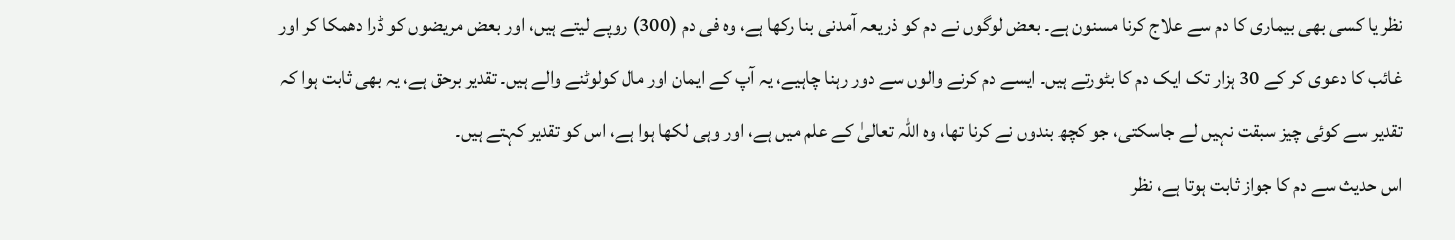نظر یا کسی بھی بیماری کا دم سے علاج کرنا مسنون ہے۔ بعض لوگوں نے دم کو ذریعہ آمدنی بنا رکھا ہے، وہ فی دم (300) روپے لیتے ہیں، اور بعض مریضوں کو ڈرا دھمکا کر اور غائب کا دعوی کر کے 30 ہزار تک ایک دم کا بٹورتے ہیں۔ ایسے دم کرنے والوں سے دور رہنا چاہیے، یہ آپ کے ایمان اور مال کولوٹنے والے ہیں۔ تقدیر برحق ہے، یہ بھی ثابت ہوا کہ تقدیر سے کوئی چیز سبقت نہیں لے جاسکتی، جو کچھ بندوں نے کرنا تھا، وہ اللہ تعالیٰ کے علم میں ہے، اور وہی لکھا ہوا ہے، اس کو تقدیر کہتے ہیں۔
اس حدیث سے دم کا جواز ثابت ہوتا ہے، نظر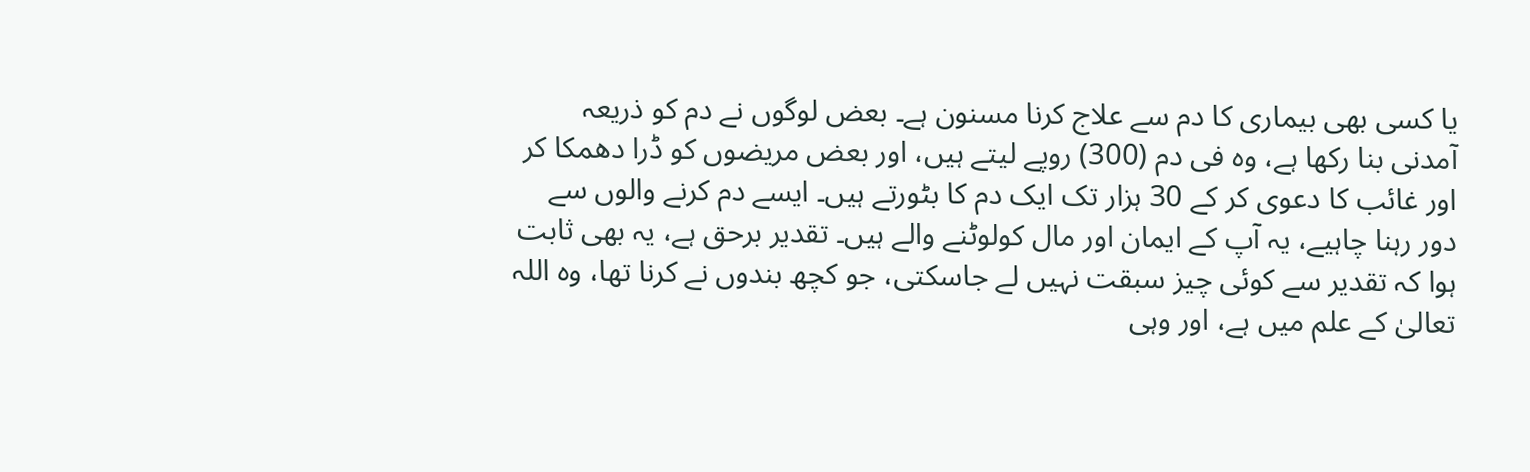یا کسی بھی بیماری کا دم سے علاج کرنا مسنون ہے۔ بعض لوگوں نے دم کو ذریعہ آمدنی بنا رکھا ہے، وہ فی دم (300) روپے لیتے ہیں، اور بعض مریضوں کو ڈرا دھمکا کر اور غائب کا دعوی کر کے 30 ہزار تک ایک دم کا بٹورتے ہیں۔ ایسے دم کرنے والوں سے دور رہنا چاہیے، یہ آپ کے ایمان اور مال کولوٹنے والے ہیں۔ تقدیر برحق ہے، یہ بھی ثابت ہوا کہ تقدیر سے کوئی چیز سبقت نہیں لے جاسکتی، جو کچھ بندوں نے کرنا تھا، وہ اللہ تعالیٰ کے علم میں ہے، اور وہی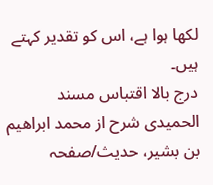لکھا ہوا ہے، اس کو تقدیر کہتے ہیں۔
درج بالا اقتباس مسند الحمیدی شرح از محمد ابراهيم بن بشير، حدیث/صفحہ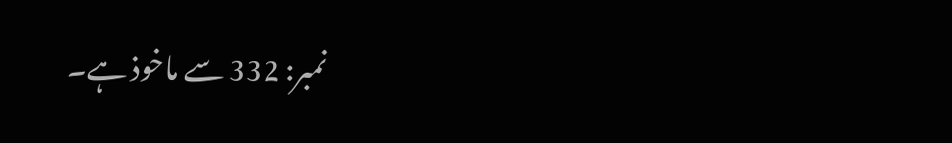نمبر: 332 سے ماخوذ ہے۔